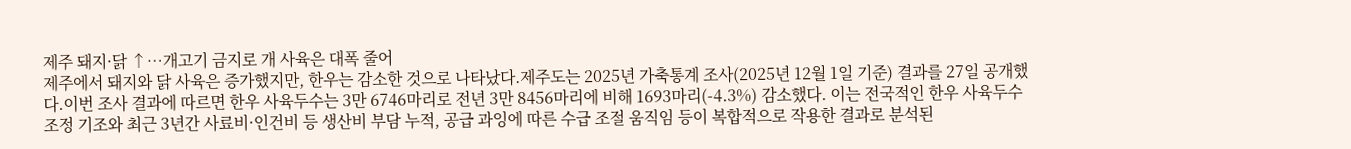제주 돼지·닭 ↑…개고기 금지로 개 사육은 대폭 줄어
제주에서 돼지와 닭 사육은 증가했지만, 한우는 감소한 것으로 나타났다.제주도는 2025년 가축통계 조사(2025년 12월 1일 기준) 결과를 27일 공개했다.이번 조사 결과에 따르면 한우 사육두수는 3만 6746마리로 전년 3만 8456마리에 비해 1693마리(-4.3%) 감소했다. 이는 전국적인 한우 사육두수 조정 기조와 최근 3년간 사료비·인건비 등 생산비 부담 누적, 공급 과잉에 따른 수급 조절 움직임 등이 복합적으로 작용한 결과로 분석된